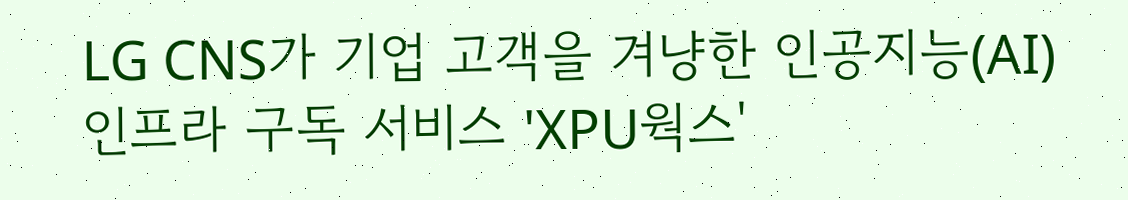LG CNS가 기업 고객을 겨냥한 인공지능(AI) 인프라 구독 서비스 'XPU웍스'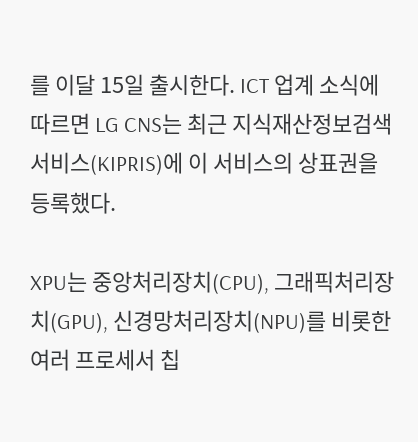를 이달 15일 출시한다. ICT 업계 소식에 따르면 LG CNS는 최근 지식재산정보검색서비스(KIPRIS)에 이 서비스의 상표권을 등록했다.

XPU는 중앙처리장치(CPU), 그래픽처리장치(GPU), 신경망처리장치(NPU)를 비롯한 여러 프로세서 칩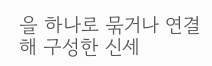을 하나로 묶거나 연결해 구성한 신세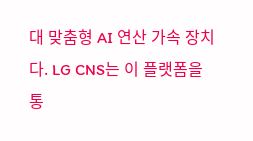대 맞춤형 AI 연산 가속 장치다. LG CNS는 이 플랫폼을 통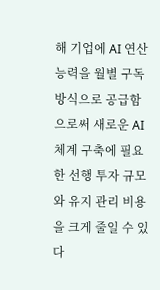해 기업에 AI 연산 능력을 월별 구독 방식으로 공급함으로써 새로운 AI 체계 구축에 필요한 선행 투자 규모와 유지 관리 비용을 크게 줄일 수 있다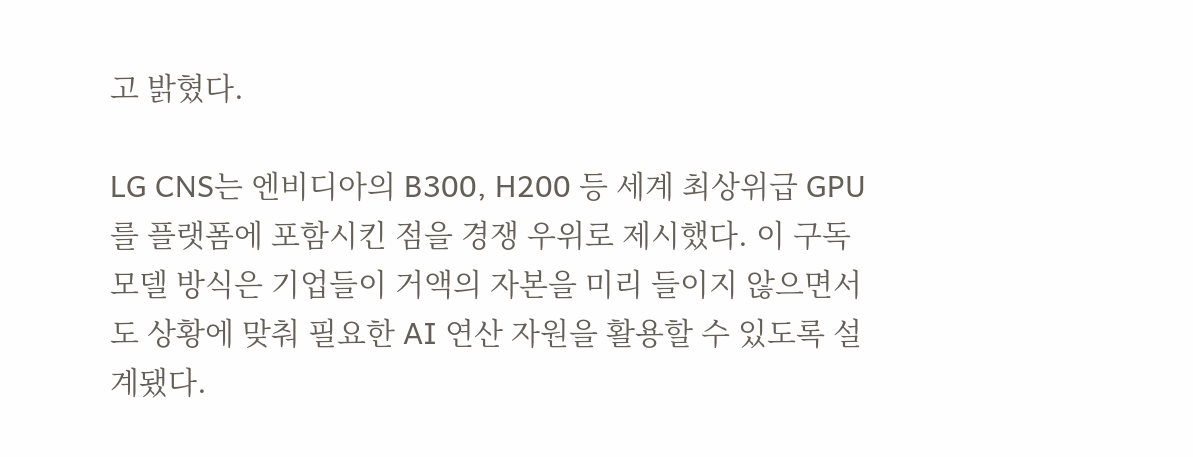고 밝혔다.

LG CNS는 엔비디아의 B300, H200 등 세계 최상위급 GPU를 플랫폼에 포함시킨 점을 경쟁 우위로 제시했다. 이 구독 모델 방식은 기업들이 거액의 자본을 미리 들이지 않으면서도 상황에 맞춰 필요한 AI 연산 자원을 활용할 수 있도록 설계됐다.